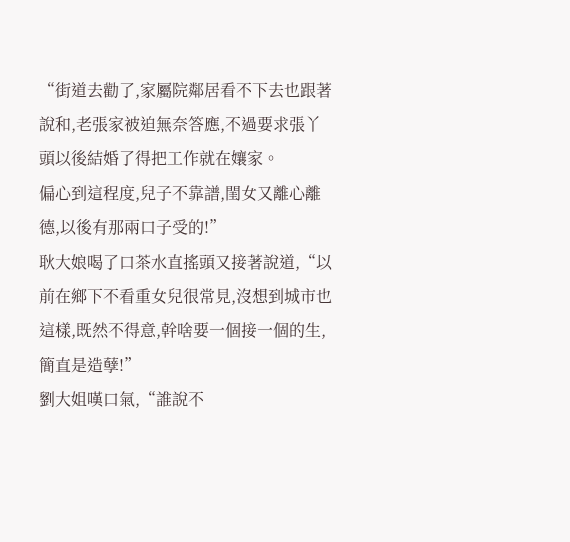“街道去勸了,家屬院鄰居看不下去也跟著說和,老張家被迫無奈答應,不過要求張丫頭以後結婚了得把工作就在孃家。
偏心到這程度,兒子不靠譜,閨女又離心離德,以後有那兩口子受的!”
耿大娘喝了口茶水直搖頭又接著說道,“以前在鄉下不看重女兒很常見,沒想到城市也這樣,既然不得意,幹啥要一個接一個的生,簡直是造孽!”
劉大姐嘆口氣,“誰說不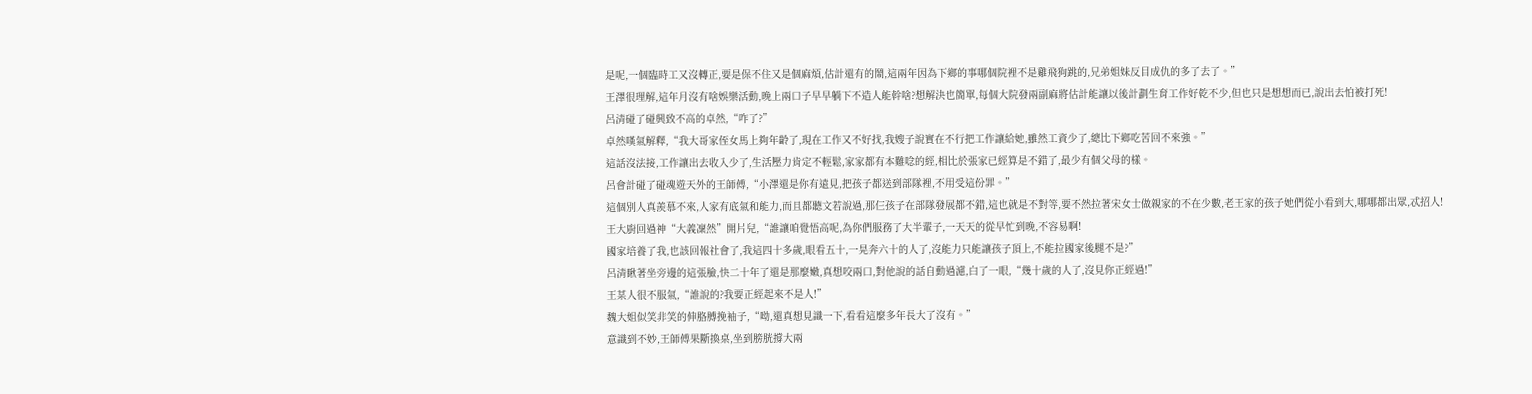是呢,一個臨時工又沒轉正,要是保不住又是個麻煩,估計還有的鬧,這兩年因為下鄉的事哪個院裡不是雞飛狗跳的,兄弟姐妹反目成仇的多了去了。”
王澤很理解,這年月沒有啥娛樂活動,晚上兩口子早早躺下不造人能幹啥?想解決也簡單,每個大院發兩副麻將估計能讓以後計劃生育工作好乾不少,但也只是想想而已,說出去怕被打死!
呂清碰了碰興致不高的卓然,“咋了?”
卓然嘆氣解釋,“我大哥家侄女馬上夠年齡了,現在工作又不好找,我嫂子說實在不行把工作讓給她,雖然工資少了,總比下鄉吃苦回不來強。”
這話沒法接,工作讓出去收入少了,生活壓力肯定不輕鬆,家家都有本難唸的經,相比於張家已經算是不錯了,最少有個父母的樣。
呂會計碰了碰魂遊天外的王師傅,“小澤還是你有遠見,把孩子都送到部隊裡,不用受這份罪。”
這個別人真羨慕不來,人家有底氣和能力,而且都聽文若說過,那仨孩子在部隊發展都不錯,這也就是不對等,要不然拉著宋女士做親家的不在少數,老王家的孩子她們從小看到大,哪哪都出眾,忒招人!
王大廚回過神“大義凜然”開片兒,“誰讓咱覺悟高呢,為你們服務了大半輩子,一天天的從早忙到晚,不容易啊!
國家培養了我,也該回報社會了,我這四十多歲,眼看五十,一晃奔六十的人了,沒能力只能讓孩子頂上,不能拉國家後腿不是?”
呂清瞅著坐旁邊的這張臉,快二十年了還是那麼嫩,真想咬兩口,對他說的話自動過濾,白了一眼,“幾十歲的人了,沒見你正經過!”
王某人很不服氣,“誰說的?我要正經起來不是人!”
魏大姐似笑非笑的伸胳膊挽袖子,“呦,還真想見識一下,看看這麼多年長大了沒有。”
意識到不妙,王師傅果斷換桌,坐到膀胱撐大兩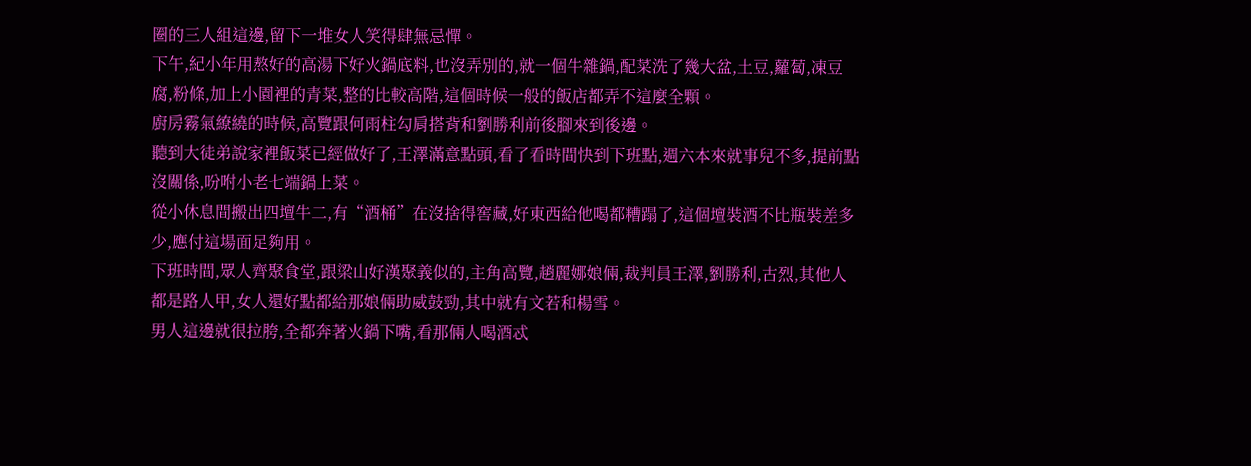圈的三人組這邊,留下一堆女人笑得肆無忌憚。
下午,紀小年用熬好的高湯下好火鍋底料,也沒弄別的,就一個牛雜鍋,配菜洗了幾大盆,土豆,蘿蔔,凍豆腐,粉條,加上小園裡的青菜,整的比較高階,這個時候一般的飯店都弄不這麼全顆。
廚房霧氣繚繞的時候,高覽跟何雨柱勾肩搭背和劉勝利前後腳來到後邊。
聽到大徒弟說家裡飯菜已經做好了,王澤滿意點頭,看了看時間快到下班點,週六本來就事兒不多,提前點沒關係,吩咐小老七端鍋上菜。
從小休息間搬出四壇牛二,有“酒桶”在沒捨得窖藏,好東西給他喝都糟蹋了,這個壇裝酒不比瓶裝差多少,應付這場面足夠用。
下班時間,眾人齊聚食堂,跟梁山好漢聚義似的,主角高覽,趙麗娜娘倆,裁判員王澤,劉勝利,古烈,其他人都是路人甲,女人還好點都給那娘倆助威鼓勁,其中就有文若和楊雪。
男人這邊就很拉胯,全都奔著火鍋下嘴,看那倆人喝酒忒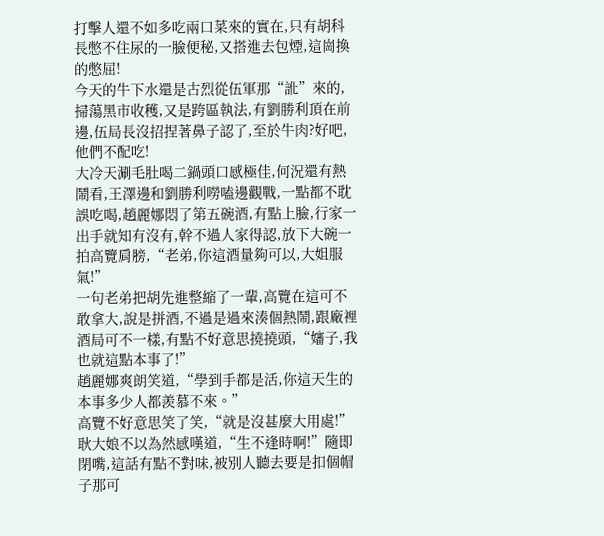打擊人還不如多吃兩口菜來的實在,只有胡科長憋不住尿的一臉便秘,又搭進去包煙,這崗換的憋屈!
今天的牛下水還是古烈從伍軍那“訛”來的,掃蕩黑市收穫,又是跨區執法,有劉勝利頂在前邊,伍局長沒招捏著鼻子認了,至於牛肉?好吧,他們不配吃!
大冷天涮毛肚喝二鍋頭口感極佳,何況還有熱鬧看,王澤邊和劉勝利嘮嗑邊觀戰,一點都不耽誤吃喝,趙麗娜悶了第五碗酒,有點上臉,行家一出手就知有沒有,幹不過人家得認,放下大碗一拍高覽肩膀,“老弟,你這酒量夠可以,大姐服氣!”
一句老弟把胡先進整縮了一輩,高覽在這可不敢拿大,說是拼酒,不過是過來湊個熱鬧,跟廠裡酒局可不一樣,有點不好意思撓撓頭,“嬸子,我也就這點本事了!”
趙麗娜爽朗笑道,“學到手都是活,你這天生的本事多少人都羨慕不來。”
高覽不好意思笑了笑,“就是沒甚麼大用處!”
耿大娘不以為然感嘆道,“生不逢時啊!”隨即閉嘴,這話有點不對味,被別人聽去要是扣個帽子那可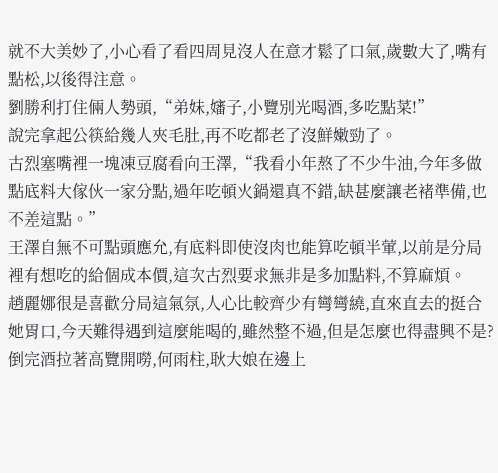就不大美妙了,小心看了看四周見沒人在意才鬆了口氣,歲數大了,嘴有點松,以後得注意。
劉勝利打住倆人勢頭,“弟妹,嬸子,小覽別光喝酒,多吃點菜!”
說完拿起公筷給幾人夾毛肚,再不吃都老了沒鮮嫩勁了。
古烈塞嘴裡一塊凍豆腐看向王澤,“我看小年熬了不少牛油,今年多做點底料大傢伙一家分點,過年吃頓火鍋還真不錯,缺甚麼讓老褚準備,也不差這點。”
王澤自無不可點頭應允,有底料即使沒肉也能算吃頓半葷,以前是分局裡有想吃的給個成本價,這次古烈要求無非是多加點料,不算麻煩。
趙麗娜很是喜歡分局這氣氛,人心比較齊少有彎彎繞,直來直去的挺合她胃口,今天難得遇到這麼能喝的,雖然整不過,但是怎麼也得盡興不是?倒完酒拉著高覽開嘮,何雨柱,耿大娘在邊上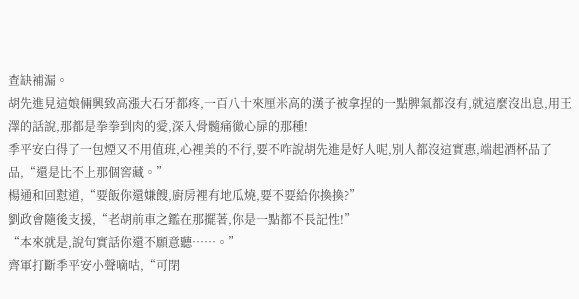查缺補漏。
胡先進見這娘倆興致高漲大石牙都疼,一百八十來厘米高的漢子被拿捏的一點脾氣都沒有,就這麼沒出息,用王澤的話說,那都是拳拳到肉的愛,深入骨髓痛徹心扉的那種!
季平安白得了一包煙又不用值班,心裡美的不行,要不咋說胡先進是好人呢,別人都沒這實惠,端起酒杯品了品,“還是比不上那個窖藏。”
楊通和回懟道,“要飯你還嫌餿,廚房裡有地瓜燒,要不要給你換換?”
劉政會隨後支援,“老胡前車之鑑在那擺著,你是一點都不長記性!”
“本來就是,說句實話你還不願意聽……。”
齊軍打斷季平安小聲嘀咕,“可閉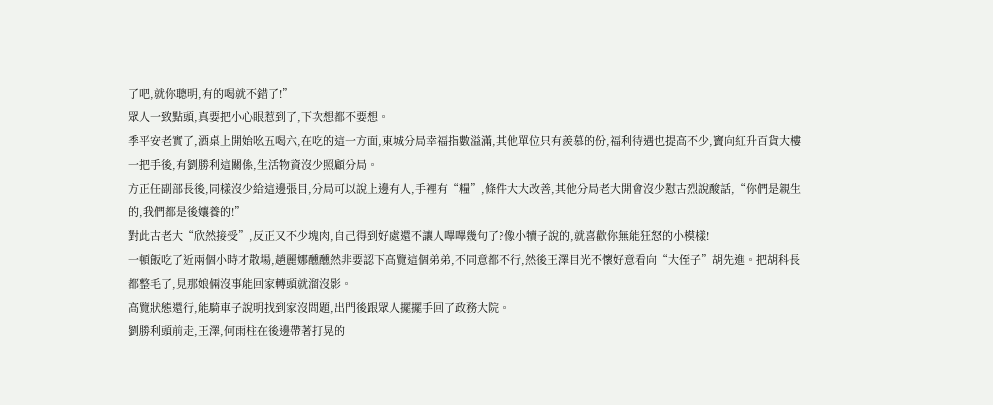了吧,就你聰明,有的喝就不錯了!”
眾人一致點頭,真要把小心眼惹到了,下次想都不要想。
季平安老實了,酒桌上開始吆五喝六,在吃的這一方面,東城分局幸福指數溢滿,其他單位只有羨慕的份,福利待遇也提高不少,竇向紅升百貨大樓一把手後,有劉勝利這關係,生活物資沒少照顧分局。
方正任副部長後,同樣沒少給這邊張目,分局可以說上邊有人,手裡有“糧”,條件大大改善,其他分局老大開會沒少懟古烈說酸話,“你們是親生的,我們都是後孃養的!”
對此古老大“欣然接受”,反正又不少塊肉,自己得到好處還不讓人嗶嗶幾句了?像小犢子說的,就喜歡你無能狂怒的小模樣!
一頓飯吃了近兩個小時才散場,趙麗娜醺醺然非要認下高覽這個弟弟,不同意都不行,然後王澤目光不懷好意看向“大侄子”胡先進。把胡科長都整毛了,見那娘倆沒事能回家轉頭就溜沒影。
高覽狀態還行,能騎車子說明找到家沒問題,出門後跟眾人擺擺手回了政務大院。
劉勝利頭前走,王澤,何雨柱在後邊帶著打晃的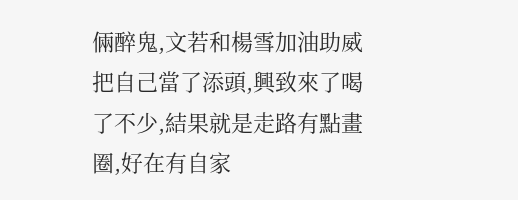倆醉鬼,文若和楊雪加油助威把自己當了添頭,興致來了喝了不少,結果就是走路有點畫圈,好在有自家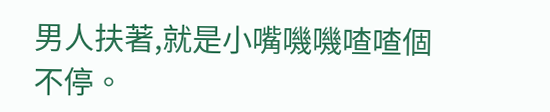男人扶著,就是小嘴嘰嘰喳喳個不停。